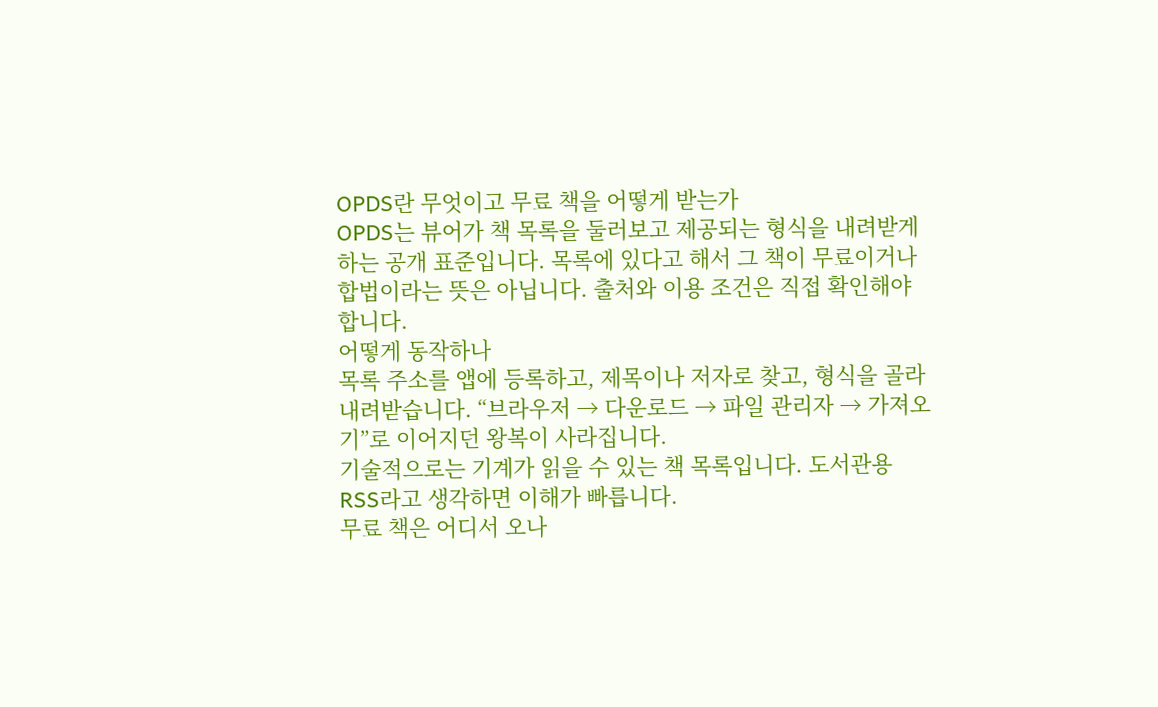OPDS란 무엇이고 무료 책을 어떻게 받는가
OPDS는 뷰어가 책 목록을 둘러보고 제공되는 형식을 내려받게 하는 공개 표준입니다. 목록에 있다고 해서 그 책이 무료이거나 합법이라는 뜻은 아닙니다. 출처와 이용 조건은 직접 확인해야 합니다.
어떻게 동작하나
목록 주소를 앱에 등록하고, 제목이나 저자로 찾고, 형식을 골라 내려받습니다. “브라우저 → 다운로드 → 파일 관리자 → 가져오기”로 이어지던 왕복이 사라집니다.
기술적으로는 기계가 읽을 수 있는 책 목록입니다. 도서관용 RSS라고 생각하면 이해가 빠릅니다.
무료 책은 어디서 오나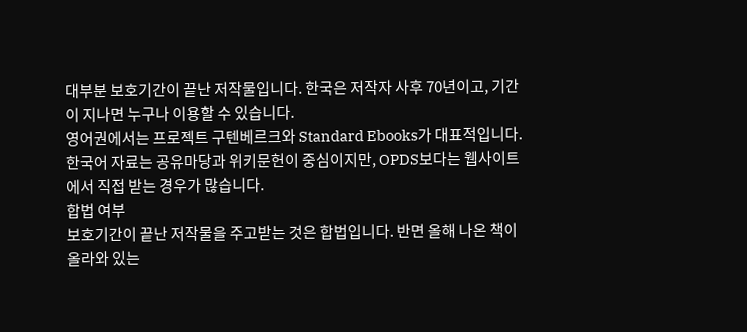대부분 보호기간이 끝난 저작물입니다. 한국은 저작자 사후 70년이고, 기간이 지나면 누구나 이용할 수 있습니다.
영어권에서는 프로젝트 구텐베르크와 Standard Ebooks가 대표적입니다. 한국어 자료는 공유마당과 위키문헌이 중심이지만, OPDS보다는 웹사이트에서 직접 받는 경우가 많습니다.
합법 여부
보호기간이 끝난 저작물을 주고받는 것은 합법입니다. 반면 올해 나온 책이 올라와 있는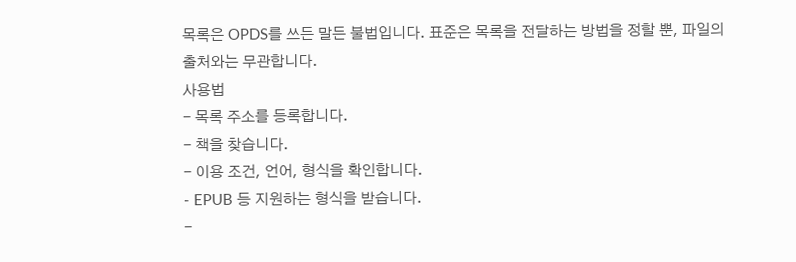목록은 OPDS를 쓰든 말든 불법입니다. 표준은 목록을 전달하는 방법을 정할 뿐, 파일의 출처와는 무관합니다.
사용법
- 목록 주소를 등록합니다.
- 책을 찾습니다.
- 이용 조건, 언어, 형식을 확인합니다.
- EPUB 등 지원하는 형식을 받습니다.
-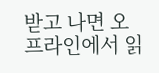받고 나면 오프라인에서 읽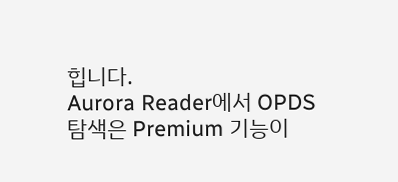힙니다.
Aurora Reader에서 OPDS 탐색은 Premium 기능이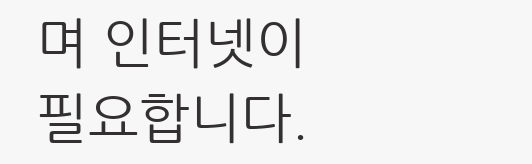며 인터넷이 필요합니다.